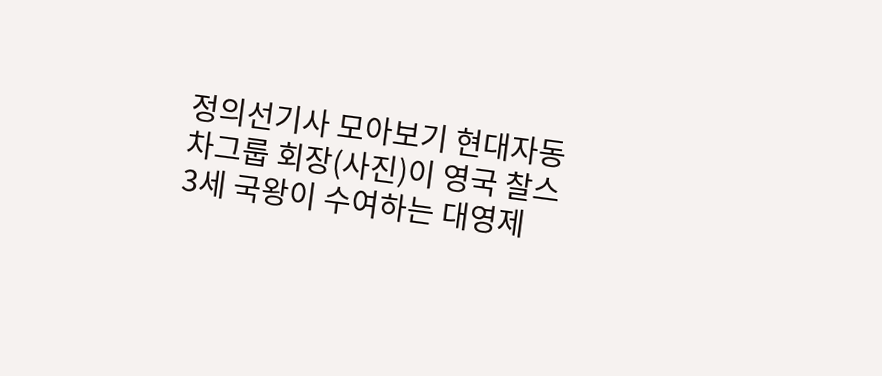정의선기사 모아보기 현대자동차그룹 회장(사진)이 영국 찰스 3세 국왕이 수여하는 대영제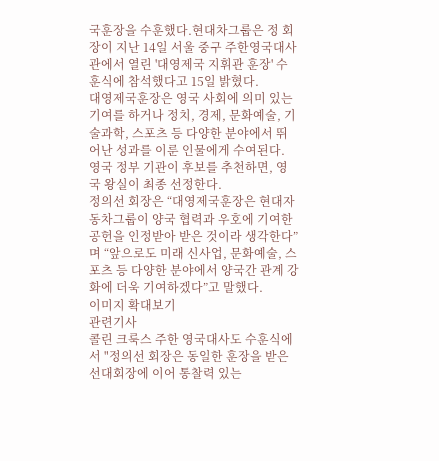국훈장을 수훈했다.현대차그룹은 정 회장이 지난 14일 서울 중구 주한영국대사관에서 열린 '대영제국 지휘관 훈장' 수훈식에 참석했다고 15일 밝혔다.
대영제국훈장은 영국 사회에 의미 있는 기여를 하거나 정치, 경제, 문화예술, 기술과학, 스포츠 등 다양한 분야에서 뛰어난 성과를 이룬 인물에게 수여된다. 영국 정부 기관이 후보를 추천하면, 영국 왕실이 최종 선정한다.
정의선 회장은 “대영제국훈장은 현대자동차그룹이 양국 협력과 우호에 기여한 공헌을 인정받아 받은 것이라 생각한다”며 “앞으로도 미래 신사업, 문화예술, 스포츠 등 다양한 분야에서 양국간 관계 강화에 더욱 기여하겠다”고 말했다.
이미지 확대보기
관련기사
콜린 크룩스 주한 영국대사도 수훈식에서 "정의선 회장은 동일한 훈장을 받은 선대회장에 이어 통찰력 있는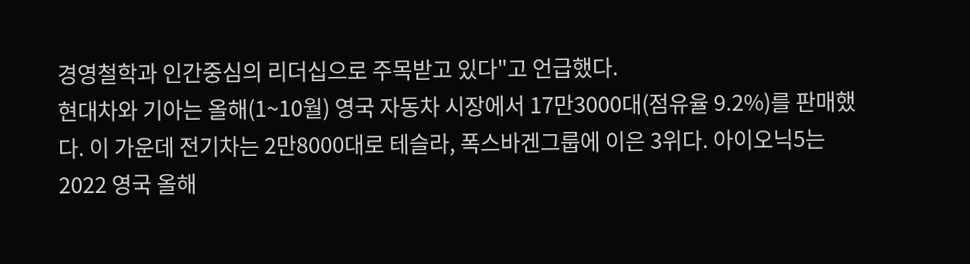경영철학과 인간중심의 리더십으로 주목받고 있다"고 언급했다.
현대차와 기아는 올해(1~10월) 영국 자동차 시장에서 17만3000대(점유율 9.2%)를 판매했다. 이 가운데 전기차는 2만8000대로 테슬라, 폭스바겐그룹에 이은 3위다. 아이오닉5는 2022 영국 올해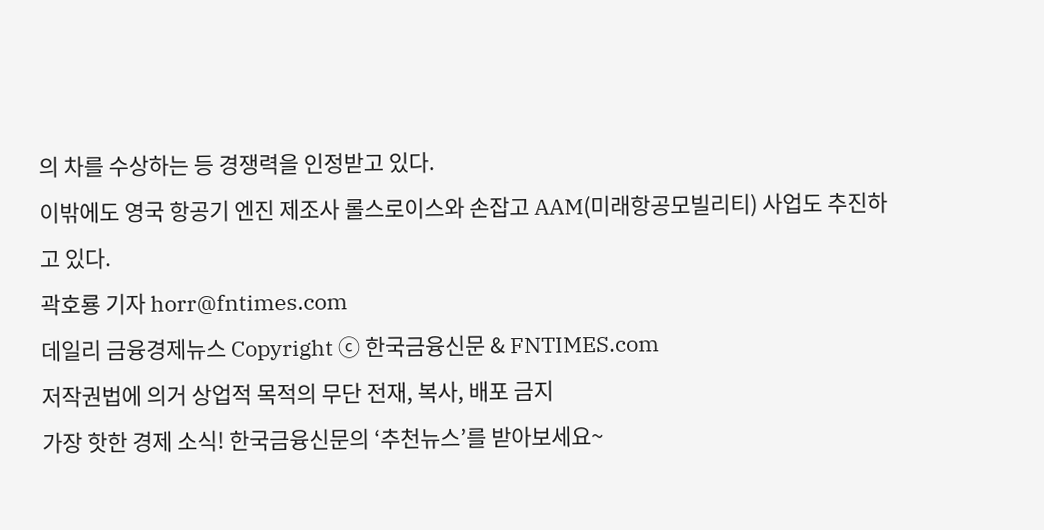의 차를 수상하는 등 경쟁력을 인정받고 있다.
이밖에도 영국 항공기 엔진 제조사 롤스로이스와 손잡고 AAM(미래항공모빌리티) 사업도 추진하고 있다.
곽호룡 기자 horr@fntimes.com
데일리 금융경제뉴스 Copyright ⓒ 한국금융신문 & FNTIMES.com
저작권법에 의거 상업적 목적의 무단 전재, 복사, 배포 금지
가장 핫한 경제 소식! 한국금융신문의 ‘추천뉴스’를 받아보세요~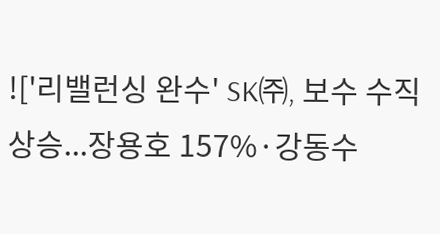!['리밸런싱 완수' SK㈜, 보수 수직상승...장용호 157%·강동수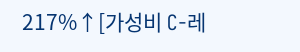217%↑[가성비 C-레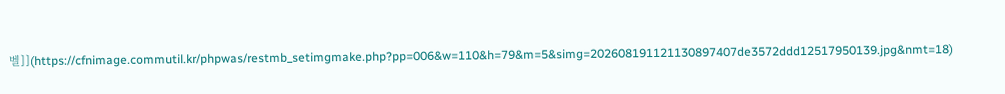벨]](https://cfnimage.commutil.kr/phpwas/restmb_setimgmake.php?pp=006&w=110&h=79&m=5&simg=202608191121130897407de3572ddd12517950139.jpg&nmt=18)